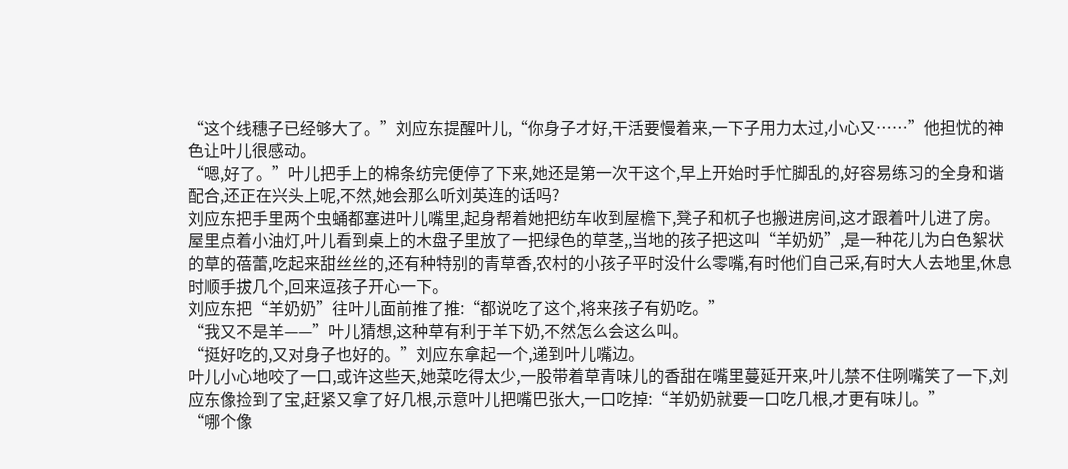“这个线穗子已经够大了。”刘应东提醒叶儿,“你身子才好,干活要慢着来,一下子用力太过,小心又……”他担忧的神色让叶儿很感动。
“嗯,好了。”叶儿把手上的棉条纺完便停了下来,她还是第一次干这个,早上开始时手忙脚乱的,好容易练习的全身和谐配合,还正在兴头上呢,不然,她会那么听刘英连的话吗?
刘应东把手里两个虫蛹都塞进叶儿嘴里,起身帮着她把纺车收到屋檐下,凳子和杌子也搬进房间,这才跟着叶儿进了房。
屋里点着小油灯,叶儿看到桌上的木盘子里放了一把绿色的草茎,,当地的孩子把这叫“羊奶奶”,是一种花儿为白色絮状的草的蓓蕾,吃起来甜丝丝的,还有种特别的青草香,农村的小孩子平时没什么零嘴,有时他们自己采,有时大人去地里,休息时顺手拔几个,回来逗孩子开心一下。
刘应东把“羊奶奶”往叶儿面前推了推:“都说吃了这个,将来孩子有奶吃。”
“我又不是羊——”叶儿猜想,这种草有利于羊下奶,不然怎么会这么叫。
“挺好吃的,又对身子也好的。”刘应东拿起一个,递到叶儿嘴边。
叶儿小心地咬了一口,或许这些天,她菜吃得太少,一股带着草青味儿的香甜在嘴里蔓延开来,叶儿禁不住咧嘴笑了一下,刘应东像捡到了宝,赶紧又拿了好几根,示意叶儿把嘴巴张大,一口吃掉:“羊奶奶就要一口吃几根,才更有味儿。”
“哪个像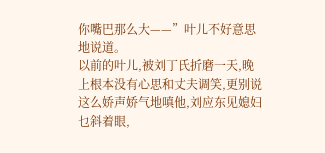你嘴巴那么大——”叶儿不好意思地说道。
以前的叶儿,被刘丁氏折磨一天,晚上根本没有心思和丈夫调笑,更别说这么娇声娇气地嗔他,刘应东见媳妇乜斜着眼,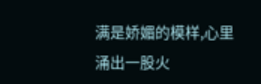满是娇媚的模样,心里涌出一股火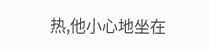热,他小心地坐在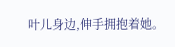叶儿身边,伸手拥抱着她。